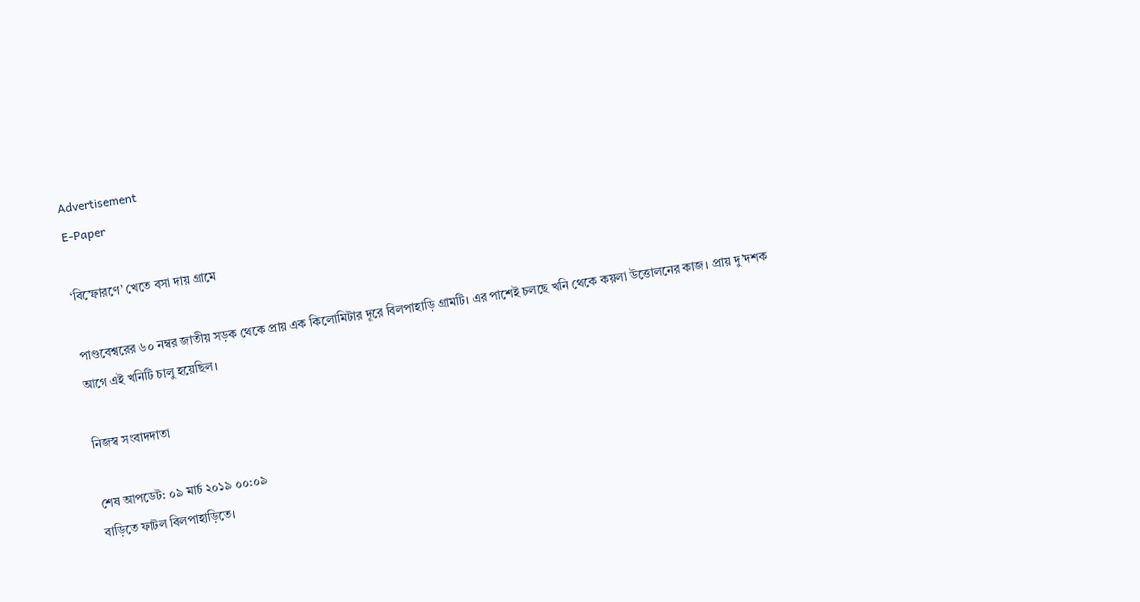Advertisement
E-Paper

‘বিস্ফোরণে’ খেতে বসা দায় গ্রামে

পাণ্ডবেশ্বরের ৬০ নম্বর জাতীয় সড়ক থেকে প্রায় এক কিলোমিটার দূরে বিলপাহাড়ি গ্রামটি। এর পাশেই চলছে খনি থেকে কয়লা উত্তোলনের কাজ। প্রায় দু’দশক আগে এই খনিটি চালু হয়েছিল।

নিজস্ব সংবাদদাতা

শেষ আপডেট: ০৯ মার্চ ২০১৯ ০০:০৯
বাড়িতে ফাটল বিলপাহাড়িতে।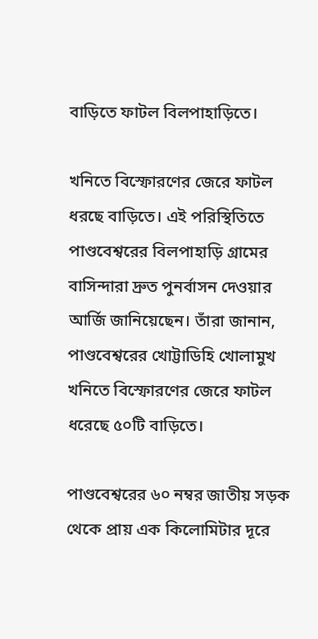বাড়িতে ফাটল বিলপাহাড়িতে।

খনিতে বিস্ফোরণের জেরে ফাটল ধরছে বাড়িতে। এই পরিস্থিতিতে পাণ্ডবেশ্বরের বিলপাহাড়ি গ্রামের বাসিন্দারা দ্রুত পুনর্বাসন দেওয়ার আর্জি জানিয়েছেন। তাঁরা জানান, পাণ্ডবেশ্বরের খোট্টাডিহি খোলামুখ খনিতে বিস্ফোরণের জেরে ফাটল ধরেছে ৫০টি বাড়িতে।

পাণ্ডবেশ্বরের ৬০ নম্বর জাতীয় সড়ক থেকে প্রায় এক কিলোমিটার দূরে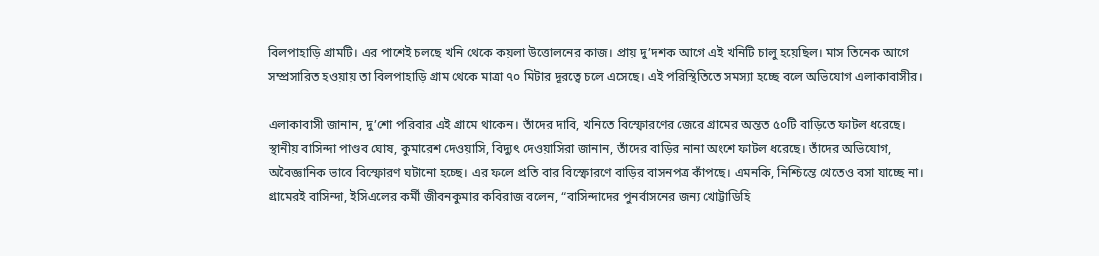বিলপাহাড়ি গ্রামটি। এর পাশেই চলছে খনি থেকে কয়লা উত্তোলনের কাজ। প্রায় দু’দশক আগে এই খনিটি চালু হয়েছিল। মাস তিনেক আগে সম্প্রসারিত হওয়ায় তা বিলপাহাড়ি গ্রাম থেকে মাত্রা ৭০ মিটার দূরত্বে চলে এসেছে। এই পরিস্থিতিতে সমস্যা হচ্ছে বলে অভিযোগ এলাকাবাসীর।

এলাকাবাসী জানান, দু’শো পরিবার এই গ্রামে থাকেন। তাঁদের দাবি, খনিতে বিস্ফোরণের জেরে গ্রামের অন্তত ৫০টি বাড়িতে ফাটল ধরেছে। স্থানীয় বাসিন্দা পাণ্ডব ঘোষ, কুমারেশ দেওয়াসি, বিদ্যুৎ দেওয়াসিরা জানান, তাঁদের বাড়ির নানা অংশে ফাটল ধরেছে। তাঁদের অভিযোগ, অবৈজ্ঞানিক ভাবে বিস্ফোরণ ঘটানো হচ্ছে। এর ফলে প্রতি বার বিস্ফোরণে বাড়ির বাসনপত্র কাঁপছে। এমনকি, নিশ্চিন্তে খেতেও বসা যাচ্ছে না। গ্রামেরই বাসিন্দা, ইসিএলের কর্মী জীবনকুমার কবিরাজ বলেন, “বাসিন্দাদের পুনর্বাসনের জন্য খোট্টাডিহি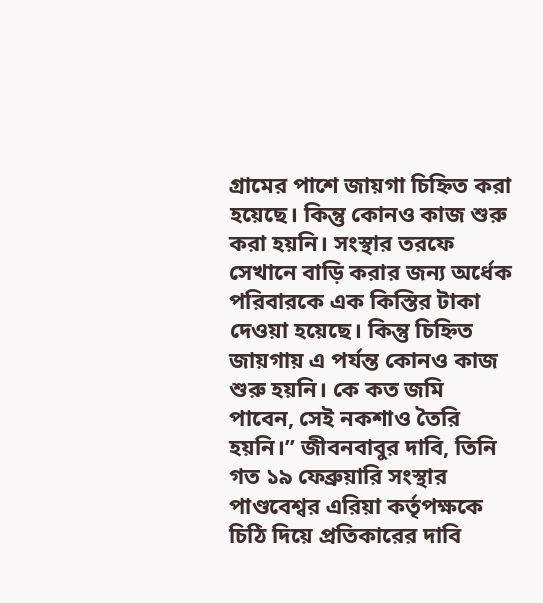গ্রামের পাশে জায়গা চিহ্নিত করা হয়েছে। কিন্তু কোনও কাজ শুরু করা হয়নি। সংস্থার তরফে সেখানে বাড়ি করার জন্য অর্ধেক পরিবারকে এক কিস্তির টাকা দেওয়া হয়েছে। কিন্তু চিহ্নিত জায়গায় এ পর্যন্ত কোনও কাজ শুরু হয়নি। কে কত জমি পাবেন, সেই নকশাও তৈরি হয়নি।’’ জীবনবাবুর দাবি, তিনি গত ১৯ ফেব্রুয়ারি সংস্থার পাণ্ডবেশ্বর এরিয়া কর্তৃপক্ষকে চিঠি দিয়ে প্রতিকারের দাবি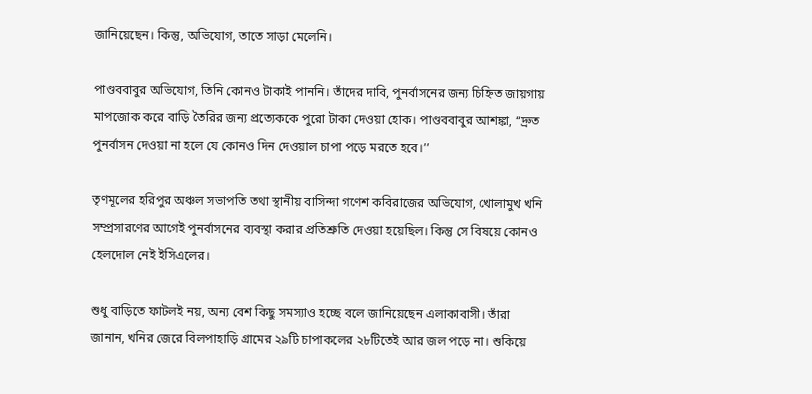জানিয়েছেন। কিন্তু, অভিযোগ, তাতে সাড়া মেলেনি।

পাণ্ডববাবুর অভিযোগ, তিনি কোনও টাকাই পাননি। তাঁদের দাবি, পুনর্বাসনের জন্য চিহ্নিত জায়গায় মাপজোক করে বাড়ি তৈরির জন্য প্রত্যেককে পুরো টাকা দেওয়া হোক। পাণ্ডববাবুর আশঙ্কা, ‘‘দ্রুত পুনর্বাসন দেওয়া না হলে যে কোনও দিন দেওয়াল চাপা পড়ে মরতে হবে।’’

তৃণমূলের হরিপুর অঞ্চল সভাপতি তথা স্থানীয় বাসিন্দা গণেশ কবিরাজের অভিযোগ, খোলামুখ খনি সম্প্রসারণের আগেই পুনর্বাসনের ব্যবস্থা করার প্রতিশ্রুতি দেওয়া হয়েছিল। কিন্তু সে বিষয়ে কোনও হেলদোল নেই ইসিএলের।

শুধু বাড়িতে ফাটলই নয়, অন্য বেশ কিছু সমস্যাও হচ্ছে বলে জানিয়েছেন এলাকাবাসী। তাঁরা জানান, খনির জেরে বিলপাহাড়ি গ্রামের ২৯টি চাপাকলের ২৮টিতেই আর জল পড়ে না। শুকিয়ে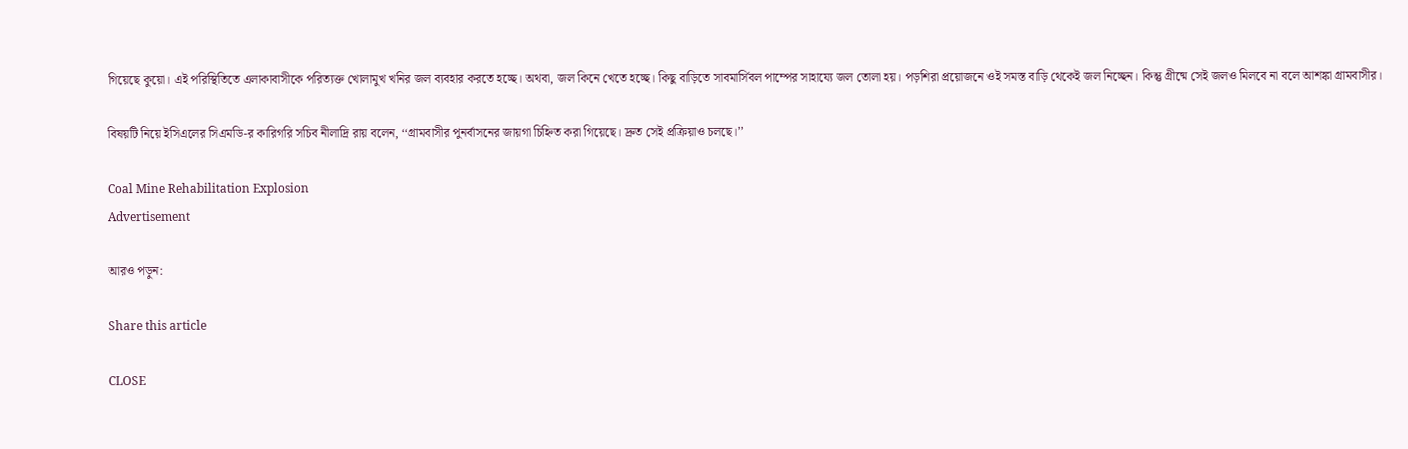গিয়েছে কুয়ো। এই পরিস্থিতিতে এলাকাবাসীকে পরিত্যক্ত খোলামুখ খনির জল ব্যবহার করতে হচ্ছে। অথবা, জল কিনে খেতে হচ্ছে। কিছু বাড়িতে সাবমার্সিবল পাম্পের সাহায্যে জল তোলা হয়। পড়শিরা প্রয়োজনে ওই সমস্ত বাড়ি থেকেই জল নিচ্ছেন। কিন্তু গ্রীষ্মে সেই জলও মিলবে না বলে আশঙ্কা গ্রামবাসীর।

বিষয়টি নিয়ে ইসিএলের সিএমডি-র কারিগরি সচিব নীলাদ্রি রায় বলেন, ‘‘গ্রামবাসীর পুনর্বাসনের জায়গা চিহ্নিত করা গিয়েছে। দ্রুত সেই প্রক্রিয়াও চলছে।’’

Coal Mine Rehabilitation Explosion
Advertisement

আরও পড়ুন:

Share this article

CLOSE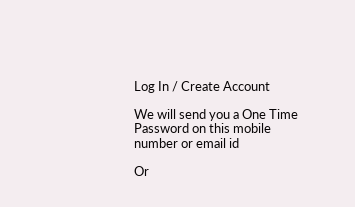Log In / Create Account

We will send you a One Time Password on this mobile number or email id

Or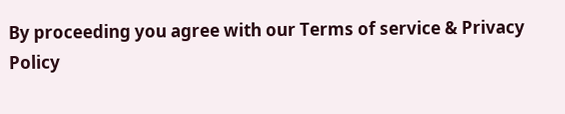By proceeding you agree with our Terms of service & Privacy Policy